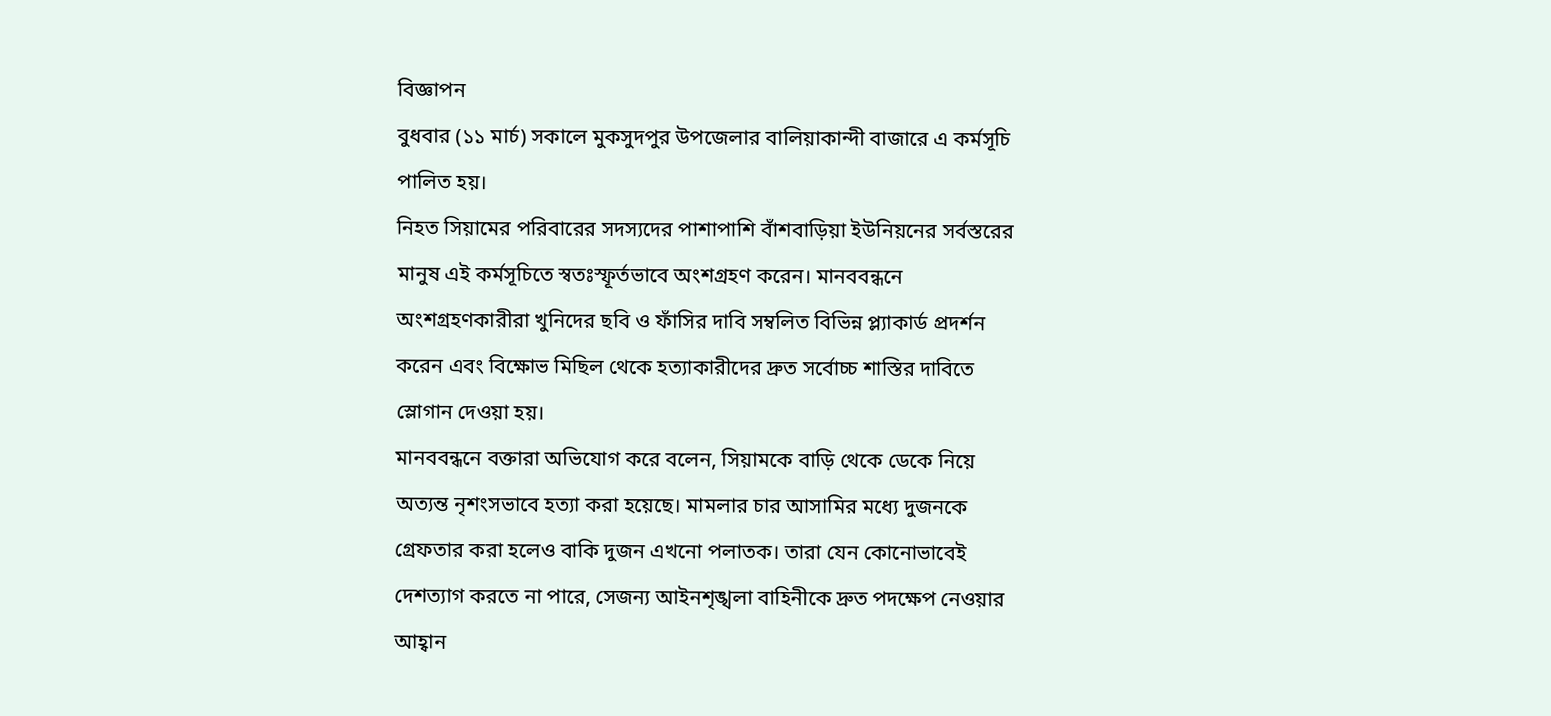বিজ্ঞাপন
বুধবার (১১ মার্চ) সকালে মুকসুদপুর উপজেলার বালিয়াকান্দী বাজারে এ কর্মসূচি পালিত হয়।
নিহত সিয়ামের পরিবারের সদস্যদের পাশাপাশি বাঁশবাড়িয়া ইউনিয়নের সর্বস্তরের মানুষ এই কর্মসূচিতে স্বতঃস্ফূর্তভাবে অংশগ্রহণ করেন। মানববন্ধনে অংশগ্রহণকারীরা খুনিদের ছবি ও ফাঁসির দাবি সম্বলিত বিভিন্ন প্ল্যাকার্ড প্রদর্শন করেন এবং বিক্ষোভ মিছিল থেকে হত্যাকারীদের দ্রুত সর্বোচ্চ শাস্তির দাবিতে স্লোগান দেওয়া হয়।
মানববন্ধনে বক্তারা অভিযোগ করে বলেন, সিয়ামকে বাড়ি থেকে ডেকে নিয়ে অত্যন্ত নৃশংসভাবে হত্যা করা হয়েছে। মামলার চার আসামির মধ্যে দুজনকে গ্রেফতার করা হলেও বাকি দুজন এখনো পলাতক। তারা যেন কোনোভাবেই দেশত্যাগ করতে না পারে, সেজন্য আইনশৃঙ্খলা বাহিনীকে দ্রুত পদক্ষেপ নেওয়ার আহ্বান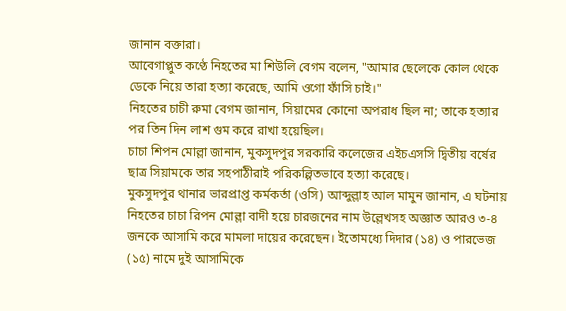জানান বক্তারা।
আবেগাপ্লুত কণ্ঠে নিহতের মা শিউলি বেগম বলেন, "আমার ছেলেকে কোল থেকে ডেকে নিয়ে তারা হত্যা করেছে, আমি ওগো ফাঁসি চাই।"
নিহতের চাচী রুমা বেগম জানান, সিয়ামের কোনো অপরাধ ছিল না; তাকে হত্যার পর তিন দিন লাশ গুম করে রাখা হয়েছিল।
চাচা শিপন মোল্লা জানান, মুকসুদপুর সরকারি কলেজের এইচএসসি দ্বিতীয় বর্ষের ছাত্র সিয়ামকে তার সহপাঠীরাই পরিকল্পিতভাবে হত্যা করেছে।
মুকসুদপুর থানার ভারপ্রাপ্ত কর্মকর্তা (ওসি) আব্দুল্লাহ আল মামুন জানান, এ ঘটনায় নিহতের চাচা রিপন মোল্লা বাদী হয়ে চারজনের নাম উল্লেখসহ অজ্ঞাত আরও ৩-৪ জনকে আসামি করে মামলা দায়ের করেছেন। ইতোমধ্যে দিদার (১৪) ও পারভেজ (১৫) নামে দুই আসামিকে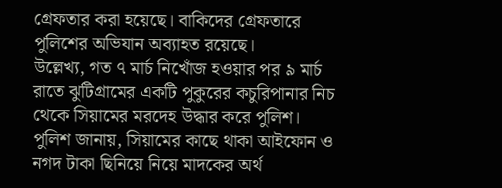গ্রেফতার করা হয়েছে। বাকিদের গ্রেফতারে পুলিশের অভিযান অব্যাহত রয়েছে।
উল্লেখ্য, গত ৭ মার্চ নিখোঁজ হওয়ার পর ৯ মার্চ রাতে ঝুটিগ্রামের একটি পুকুরের কচুরিপানার নিচ থেকে সিয়ামের মরদেহ উদ্ধার করে পুলিশ।
পুলিশ জানায়, সিয়ামের কাছে থাকা আইফোন ও নগদ টাকা ছিনিয়ে নিয়ে মাদকের অর্থ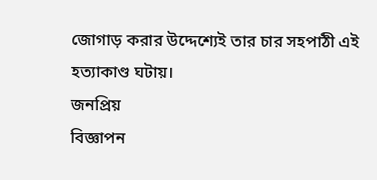জোগাড় করার উদ্দেশ্যেই তার চার সহপাঠী এই হত্যাকাণ্ড ঘটায়।
জনপ্রিয়
বিজ্ঞাপন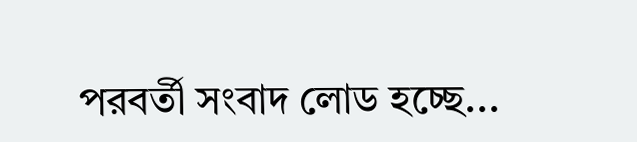পরবর্তী সংবাদ লোড হচ্ছে...